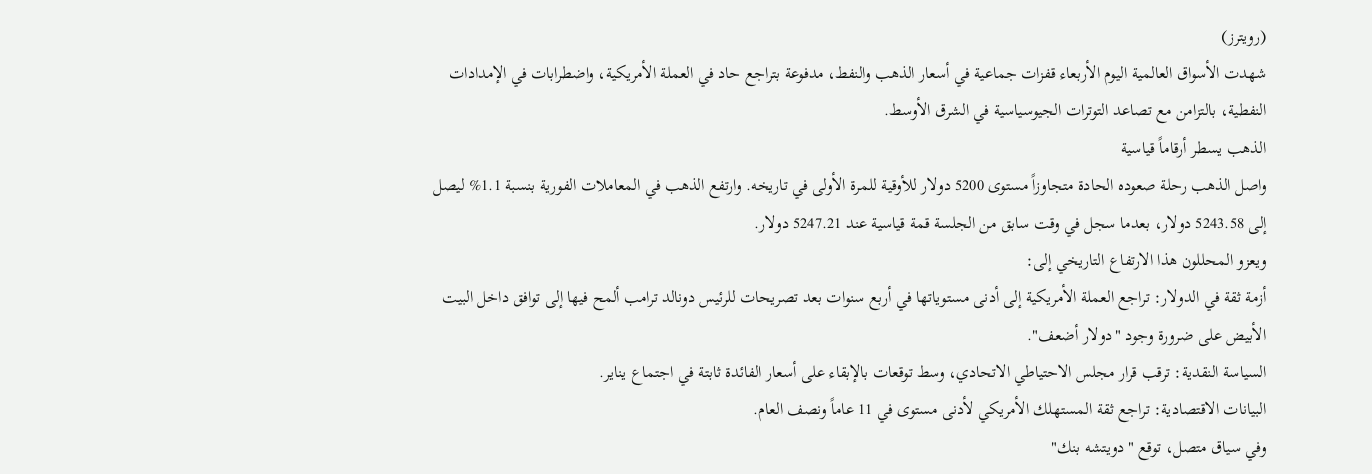(رويترز)
شهدت الأسواق العالمية اليوم الأربعاء قفزات جماعية في أسعار الذهب والنفط، مدفوعة بتراجع حاد في العملة الأمريكية، واضطرابات في الإمدادات النفطية، بالتزامن مع تصاعد التوترات الجيوسياسية في الشرق الأوسط.
الذهب يسطر أرقاماً قياسية
واصل الذهب رحلة صعوده الحادة متجاوزاً مستوى 5200 دولار للأوقية للمرة الأولى في تاريخه. وارتفع الذهب في المعاملات الفورية بنسبة 1.1% ليصل إلى 5243.58 دولار، بعدما سجل في وقت سابق من الجلسة قمة قياسية عند 5247.21 دولار.
ويعزو المحللون هذا الارتفاع التاريخي إلى:
أزمة ثقة في الدولار: تراجع العملة الأمريكية إلى أدنى مستوياتها في أربع سنوات بعد تصريحات للرئيس دونالد ترامب ألمح فيها إلى توافق داخل البيت الأبيض على ضرورة وجود "دولار أضعف".
السياسة النقدية: ترقب قرار مجلس الاحتياطي الاتحادي، وسط توقعات بالإبقاء على أسعار الفائدة ثابتة في اجتماع يناير.
البيانات الاقتصادية: تراجع ثقة المستهلك الأمريكي لأدنى مستوى في 11 عاماً ونصف العام.
وفي سياق متصل، توقع "دويتشه بنك"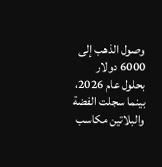وصول الذهب إلى 6000 دولار بحلول عام 2026، بينما سجلت الفضة والبلاتين مكاسب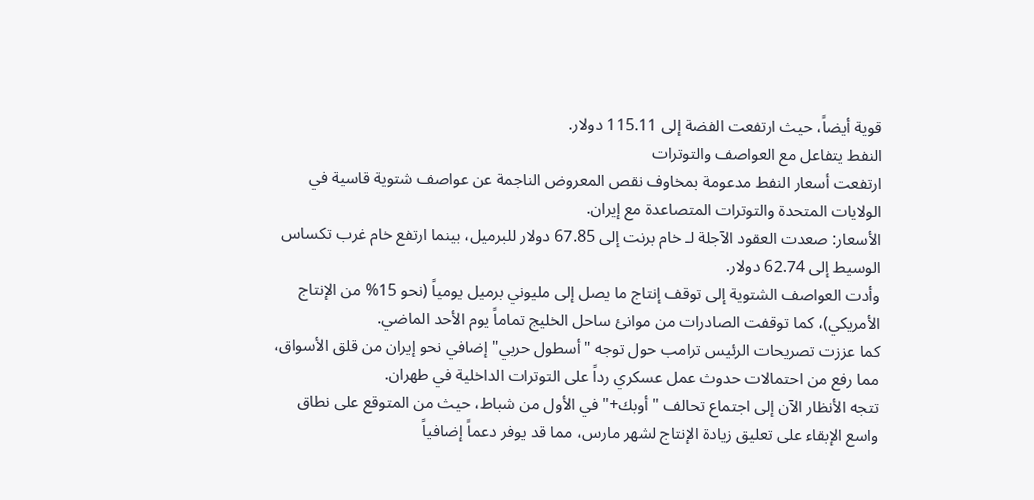قوية أيضاً، حيث ارتفعت الفضة إلى 115.11 دولار.
النفط يتفاعل مع العواصف والتوترات
ارتفعت أسعار النفط مدعومة بمخاوف نقص المعروض الناجمة عن عواصف شتوية قاسية في الولايات المتحدة والتوترات المتصاعدة مع إيران.
الأسعار: صعدت العقود الآجلة لـ خام برنت إلى 67.85 دولار للبرميل، بينما ارتفع خام غرب تكساس الوسيط إلى 62.74 دولار.
وأدت العواصف الشتوية إلى توقف إنتاج ما يصل إلى مليوني برميل يومياً (نحو 15% من الإنتاج الأمريكي)، كما توقفت الصادرات من موانئ ساحل الخليج تماماً يوم الأحد الماضي.
كما عززت تصريحات الرئيس ترامب حول توجه "أسطول حربي" إضافي نحو إيران من قلق الأسواق، مما رفع من احتمالات حدوث عمل عسكري رداً على التوترات الداخلية في طهران.
تتجه الأنظار الآن إلى اجتماع تحالف "أوبك+" في الأول من شباط، حيث من المتوقع على نطاق واسع الإبقاء على تعليق زيادة الإنتاج لشهر مارس، مما قد يوفر دعماً إضافياً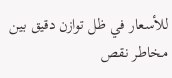للأسعار في ظل توازن دقيق بين مخاطر نقص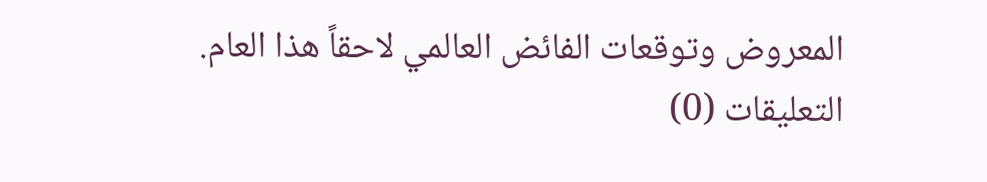المعروض وتوقعات الفائض العالمي لاحقاً هذا العام.
التعليقات (0)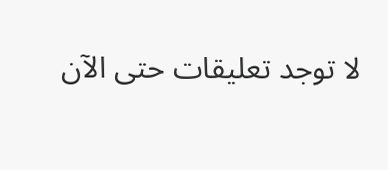لا توجد تعليقات حتى الآن